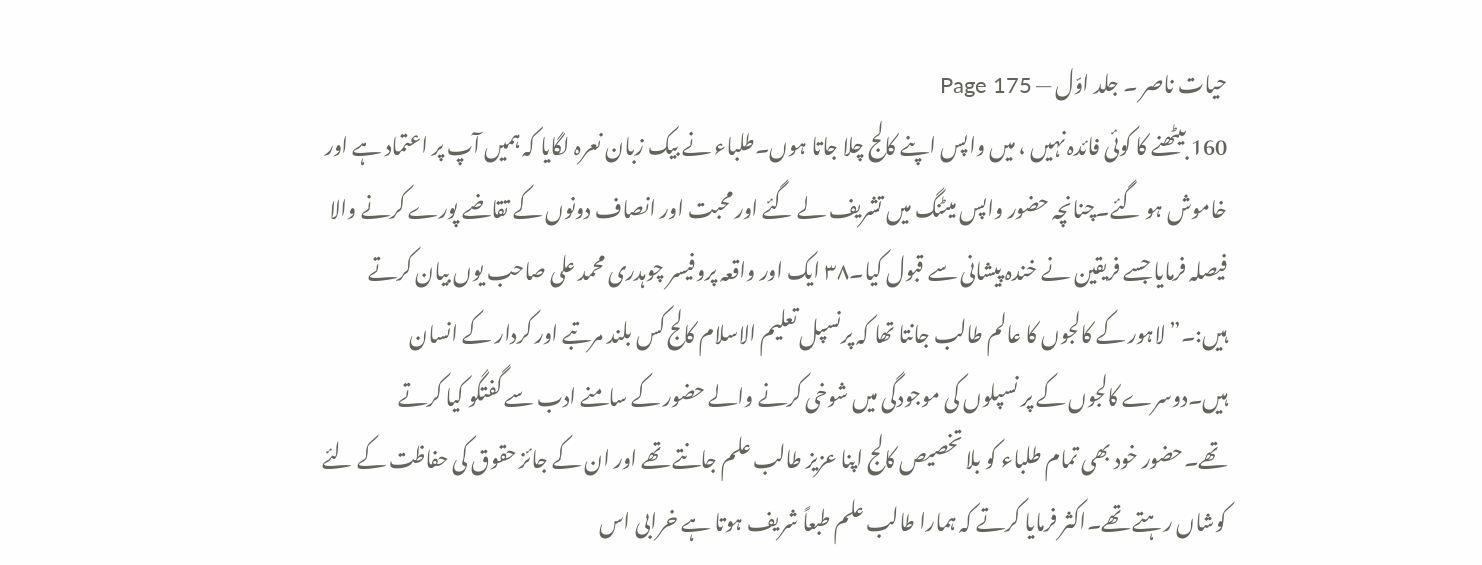حیات ناصر ۔ جلد اوّل — Page 175
160 بیٹھنے کا کوئی فائدہ نہیں ، میں واپس اپنے کالج چلا جاتا ہوں۔طلباء نے بیک زبان نعرہ لگایا کہ ہمیں آپ پر اعتماد ہے اور خاموش ہو گئے۔چنانچہ حضور واپس میٹنگ میں تشریف لے گئے اور محبت اور انصاف دونوں کے تقاضے پورے کرنے والا فیصلہ فرمایا جسے فریقین نے خندہ پیشانی سے قبول کیا۔۳۸ ایک اور واقعہ پروفیسر چوہدری محمد علی صاحب یوں بیان کرتے ہیں:۔”لاہور کے کالجوں کا عالم طالب جانتا تھا کہ پرنسپل تعلیم الاسلام کالج کس بلند مرتبے اور کردار کے انسان ہیں۔دوسرے کالجوں کے پر نسپلوں کی موجودگی میں شوخی کرنے والے حضور کے سامنے ادب سے گفتگو کیا کرتے تھے۔حضور خود بھی تمام طلباء کو بلا تخصیص کالج اپنا عزیز طالب علم جانتے تھے اور ان کے جائز حقوق کی حفاظت کے لئے کوشاں رہتے تھے۔اکثر فرمایا کرتے کہ ہمارا طالب علم طبعاً شریف ہوتا ہے خرابی اس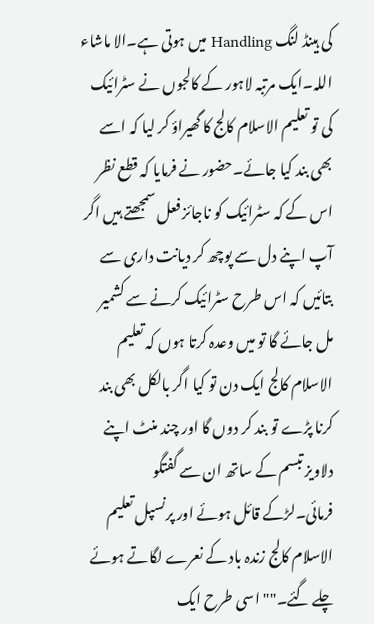کی ہینڈ لنگ Handling میں ہوتی ہے۔الا ماشاء اللہ۔ایک مرتبہ لاہور کے کالجوں نے سٹرائیک کی تو تعلیم الاسلام کالج کا گھیراؤ کر لیا کہ اسے بھی بند کیا جائے۔حضور نے فرمایا کہ قطع نظر اس کے کہ سٹرائیک کو ناجائز فعل سمجھتے ہیں اگر آپ اپنے دل سے پوچھ کر دیانت داری سے بتائیں کہ اس طرح سٹرائیک کرنے سے کشمیر مل جائے گا تو میں وعدہ کرتا ہوں کہ تعلیم الاسلام کالج ایک دن تو کیا اگر بالکل بھی بند کرنا پڑے تو بند کر دوں گا اور چند منٹ اپنے دلاویز تبسم کے ساتھ ان سے گفتگو فرمائی۔لڑکے قائل ہوئے اور پرنسپل تعلیم الاسلام کالج زندہ باد کے نعرے لگاتے ہوئے چلے گئے۔"" اسی طرح ایک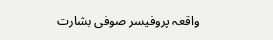واقعہ پروفیسر صوفی بشارت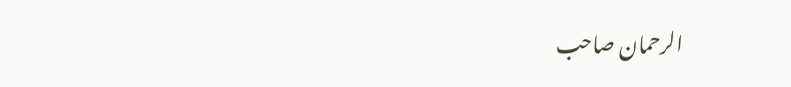الرحمان صاحب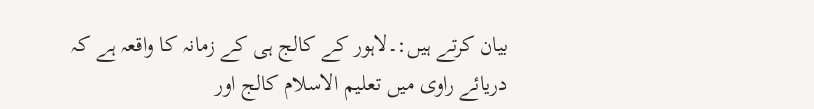بیان کرتے ہیں:۔لاہور کے کالج ہی کے زمانہ کا واقعہ ہے کہ دریائے راوی میں تعلیم الاسلام کالج اور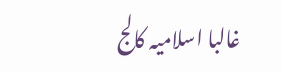غالبا اسلامیہ کالج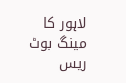لاہور کا مینگ بوٹ ریس